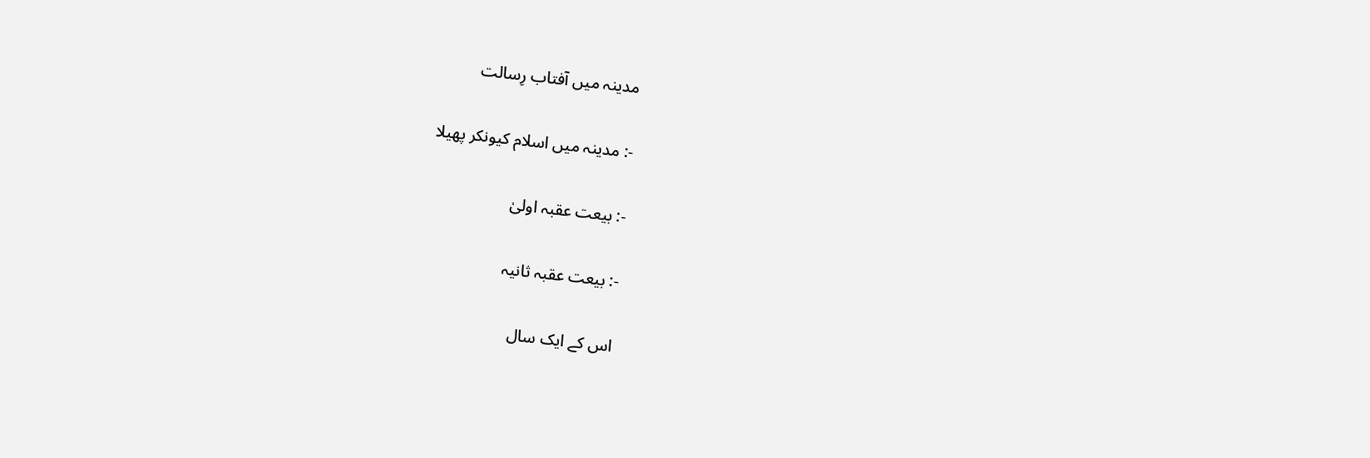مدینہ میں آفتاب رِسالت

-: مدینہ میں اسلام کیونکر پھیلا

-: بیعت عقبہ اولیٰ

-: بیعت عقبہ ثانیہ

اس کے ایک سال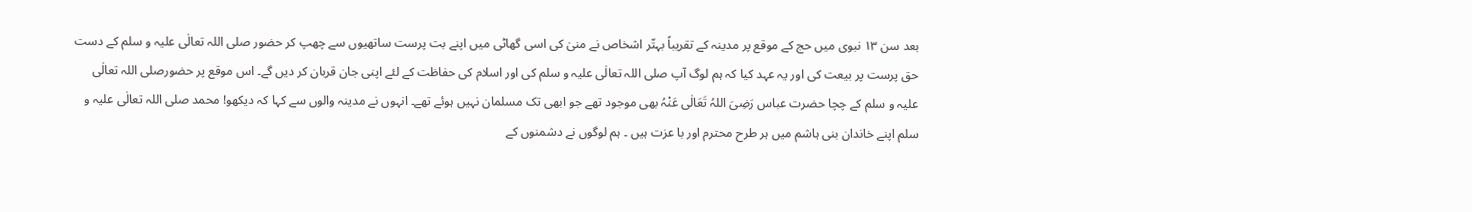بعد سن ۱۳ نبوی میں حج کے موقع پر مدینہ کے تقریباً بہتّر اشخاص نے منیٰ کی اسی گھاٹی میں اپنے بت پرست ساتھیوں سے چھپ کر حضور صلی اللہ تعالٰی علیہ و سلم کے دست حق پرست پر بیعت کی اور یہ عہد کیا کہ ہم لوگ آپ صلی اللہ تعالٰی علیہ و سلم کی اور اسلام کی حفاظت کے لئے اپنی جان قربان کر دیں گے۔ اس موقع پر حضورصلی اللہ تعالٰی علیہ و سلم کے چچا حضرت عباس رَضِیَ اللہُ تَعَالٰی عَنْہُ بھی موجود تھے جو ابھی تک مسلمان نہیں ہوئے تھے۔ انہوں نے مدینہ والوں سے کہا کہ دیکھو! محمد صلی اللہ تعالٰی علیہ و سلم اپنے خاندان بنی ہاشم میں ہر طرح محترم اور با عزت ہیں ۔ ہم لوگوں نے دشمنوں کے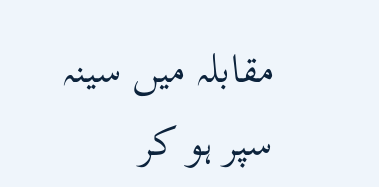مقابلہ میں سینہ سپر ہو کر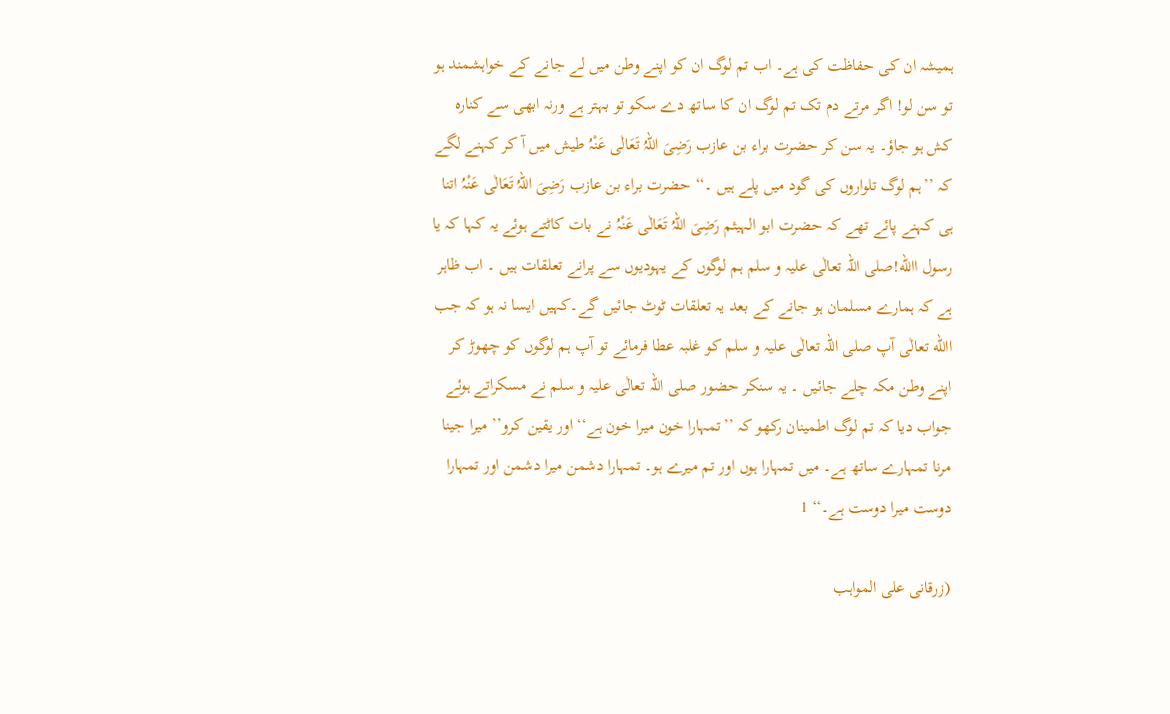ہمیشہ ان کی حفاظت کی ہے۔ اب تم لوگ ان کو اپنے وطن میں لے جانے کے خواہشمند ہو تو سن لو! اگر مرتے دم تک تم لوگ ان کا ساتھ دے سکو تو بہتر ہے ورنہ ابھی سے کنارہ کش ہو جاؤ۔ یہ سن کر حضرت براء بن عازب رَضِیَ اللہُ تَعَالٰی عَنْہُ طیش میں آ کر کہنے لگے کہ ’’ہم لوگ تلواروں کی گود میں پلے ہیں ۔‘‘ حضرت براء بن عازب رَضِیَ اللہُ تَعَالٰی عَنْہُ اتنا ہی کہنے پائے تھے کہ حضرت ابو الہیثم رَضِیَ اللہُ تَعَالٰی عَنْہُ نے بات کاٹتے ہوئے یہ کہا کہ یا رسول االله!صلی اللہ تعالٰی علیہ و سلم ہم لوگوں کے یہودیوں سے پرانے تعلقات ہیں ۔ اب ظاہر ہے کہ ہمارے مسلمان ہو جانے کے بعد یہ تعلقات ٹوٹ جائیں گے۔کہیں ایسا نہ ہو کہ جب االله تعالٰی آپ صلی اللہ تعالٰی علیہ و سلم کو غلبہ عطا فرمائے تو آپ ہم لوگوں کو چھوڑ کر اپنے وطن مکہ چلے جائیں ۔ یہ سنکر حضور صلی اللہ تعالٰی علیہ و سلم نے مسکراتے ہوئے جواب دیا کہ تم لوگ اطمینان رکھو کہ ’’تمہارا خون میرا خون ہے‘‘ اور یقین کرو’’ میرا جینا مرنا تمہارے ساتھ ہے۔ میں تمہارا ہوں اور تم میرے ہو۔ تمہارا دشمن میرا دشمن اور تمہارا دوست میرا دوست ہے۔‘‘ 1

(زرقانی علی المواہب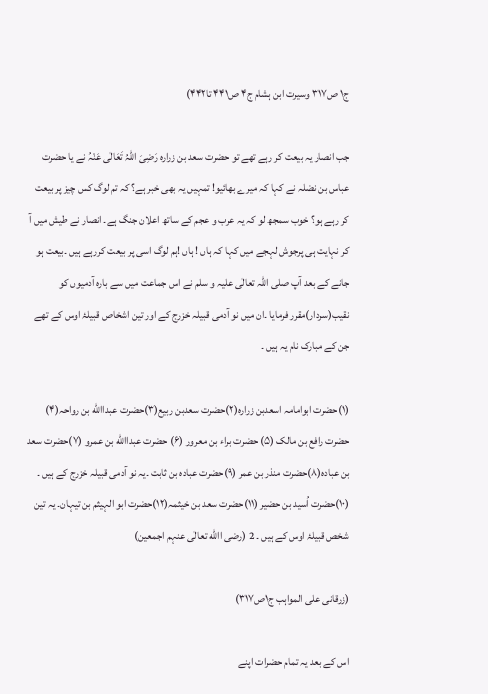ج۱ ص۳۱۷ وسیرت ابن ہشام ج۴ ص۴۴۱ تا۴۴۲)

جب انصار یہ بیعت کر رہے تھے تو حضرت سعد بن زرارہ رَضِیَ اللہُ تَعَالٰی عَنْہُ نے یا حضرت عباس بن نضلہ نے کہا کہ میرے بھائیو! تمہیں یہ بھی خبر ہے؟ کہ تم لوگ کس چیز پر بیعت کر رہے ہو؟ خوب سمجھ لو کہ یہ عرب و عجم کے ساتھ اعلان جنگ ہے۔ انصار نے طیش میں آ کر نہایت ہی پرجوش لہجے میں کہا کہ ہاں ! ہاں !ہم لوگ اسی پر بیعت کررہے ہیں ۔بیعت ہو جانے کے بعد آپ صلی اللہ تعالٰی علیہ و سلم نے اس جماعت میں سے بارہ آدمیوں کو نقیب(سردار)مقرر فرمایا ۔ان میں نو آدمی قبیلہ خزرج کے اور تین اشخاص قبیلۂ اوس کے تھے جن کے مبارک نام یہ ہیں ۔

(۱)حضرت ابوامامہ اسعدبن زرارہ(۲)حضرت سعدبن ربیع(۳)حضرت عبداالله بن رواحہ(۴) حضرت رافع بن مالک (۵) حضرت براء بن معرور (۶) حضرت عبداالله بن عمرو (۷)حضرت سعد بن عبادہ(۸)حضرت منذر بن عمر (۹)حضرت عبادہ بن ثابت ۔یہ نو آدمی قبیلہ خزرج کے ہیں ۔ (۱۰)حضرت اُسید بن حضیر (۱۱)حضرت سعد بن خیثمہ(۱۲)حضرت ابو الہیثم بن تیہان۔ یہ تین شخص قبیلۂ اوس کے ہیں ۔ 2 (رضی االله تعالٰی عنہم اجمعین)

(زرقانی علی المواہب ج۱ص۳۱۷)

اس کے بعد یہ تمام حضرات اپنے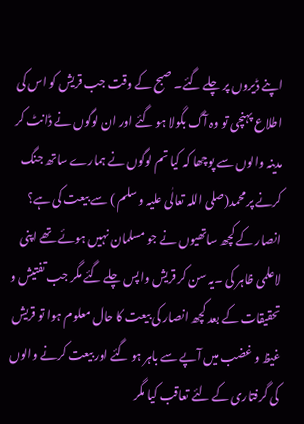اپنے ڈیروں پر چلے گئے۔ صبح کے وقت جب قریش کو اس کی اطلاع پہنچی تو وہ آگ بگولا ہو گئے اور ان لوگوں نے ڈانٹ کر مدینہ والوں سے پوچھا کہ کیا تم لوگوں نے ہمارے ساتھ جنگ کرنے پر محمد(صلی اللہ تعالٰی علیہ و سلم ) سے بیعت کی ہے؟ انصار کے کچھ ساتھیوں نے جو مسلمان نہیں ہوئے تھے اپنی لاعلمی ظاہر کی ۔یہ سن کر قریش واپس چلے گئے مگر جب تفتیش و تحقیقات کے بعد کچھ انصار کی بیعت کا حال معلوم ہوا تو قریش غیظ و غضب میں آپے سے باہر ہو گئے اور بیعت کرنے والوں کی گرفتاری کے لئے تعاقب کیا مگر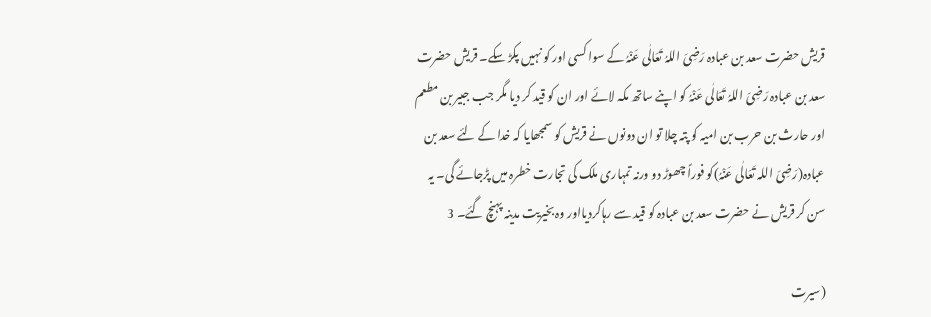قریش حضرت سعد بن عبادہ رَضِیَ اللہُ تَعَالٰی عَنْہُ کے سوا کسی اور کو نہیں پکڑ سکے۔ قریش حضرت سعد بن عبادہ رَضِیَ اللہُ تَعَالٰی عَنْہُ کو اپنے ساتھ مکہ لائے اور ان کو قید کر دیا مگر جب جبیر بن مطعم اور حارث بن حرب بن امیہ کو پتہ چلا تو ان دونوں نے قریش کو سمجھایا کہ خدا کے لئے سعد بن عبادہ(رَضِیَ اللہ تَعَالٰی عَنْہُ)کو فوراً چھوڑ دو ورنہ تمہاری ملک کی تجارت خطرہ میں پڑجائے گی۔ یہ سن کر قریش نے حضرت سعد بن عبادہ کو قید سے رہاکردیااور وہ بخیریت مدینہ پہنچ گئے۔ 3

(سیرت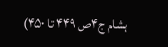ہشام ج۴ص ۴۴۹ تا ۴۵۰)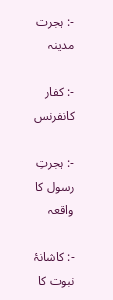-: ہجرت مدینہ

-: کفار کانفرنس

-: ہجرتِ رسول کا واقعہ

-: کاشانۂ نبوت کا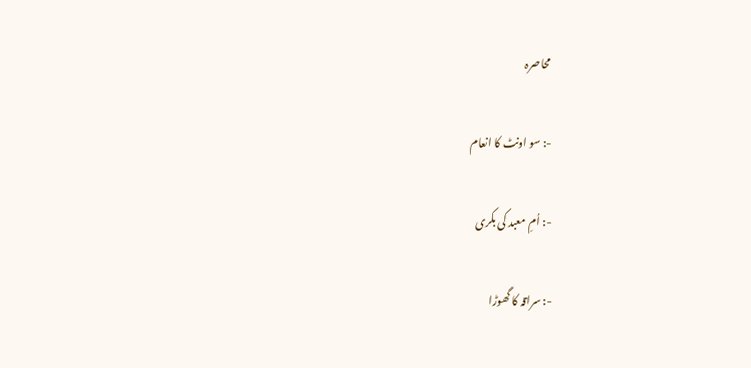محاصرہ

-: سو اونٹ کا انعام

-: اُمِ معبد کی بکری

-: سراقہ کا گھوڑا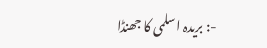-: بریدہ اسلمی کا جھنڈا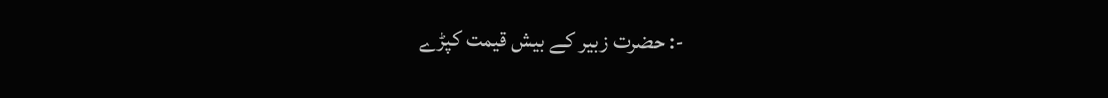-: حضرت زبیر کے بیش قیمت کپڑے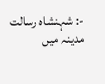-: شہنشاہ رسالت مدینہ میں